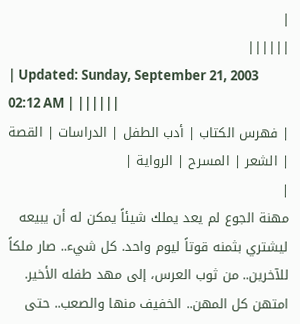|
||||||
| Updated: Sunday, September 21, 2003 02:12 AM | ||||||
| فهرس الكتاب | أدب الطفل | الدراسات | القصة | الشعر | المسرح | الرواية |
|
مهنة الجوع لم يعد يملك شيئاً يمكن له أن يبيعه ليشتري بثمنه قوتاً ليوم واحد. كل شيء.. صار ملكاً للآخرين.. من ثوب العرس، إلى مهد طفله الأخير. امتهن كل المهن.. الخفيف منها والصعب.. حتى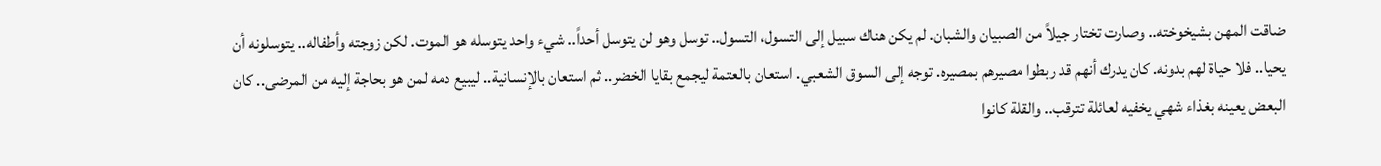ضاقت المهن بشيخوخته.. وصارت تختار جيلاً من الصبيان والشبان. لم يكن هناك سبيل إلى التسول، التسول.. توسل وهو لن يتوسل أحداً.. شيء واحد يتوسله هو الموت. لكن زوجته وأطفاله.. يتوسلونه أن يحيا.. فلا حياة لهم بدونه. كان يدرك أنهم قد ربطوا مصيرهم بمصيره. توجه إلى السوق الشعبي. استعان بالعتمة ليجمع بقايا الخضر.. ثم استعان بالإنسانية.. ليبيع دمه لمن هو بحاجة إليه من المرضى.. كان البعض يعينه بغذاء شهي يخفيه لعائلة تترقب.. والقلة كانوا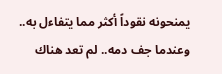يمنحونه نقوداً أكثر مما يتفاءل به.. وعندما جف دمه.. لم تعد هناك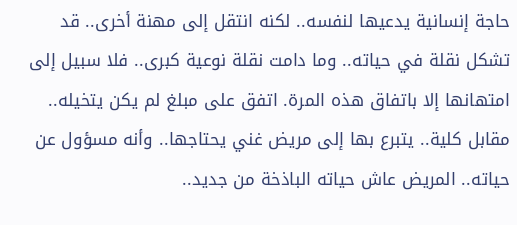حاجة إنسانية يدعيها لنفسه.. لكنه انتقل إلى مهنة أخرى.. قد تشكل نقلة في حياته.. وما دامت نقلة نوعية كبرى.. فلا سبيل إلى امتهانها إلا باتفاق هذه المرة. اتفق على مبلغ لم يكن يتخيله.. مقابل كلية.. يتبرع بها إلى مريض غني يحتاجها.. وأنه مسؤول عن حياته.. المريض عاش حياته الباذخة من جديد..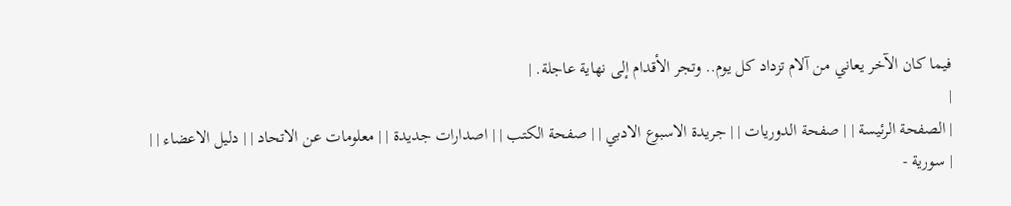فيما كان الآخر يعاني من آلام تزداد كل يوم.. وتجر الأقدام إلى نهاية عاجلة. |
|
| الصفحة الرئيسة | | صفحة الدوريات | | جريدة الاسبوع الادبي | | صفحة الكتب | | اصدارات جديدة | | معلومات عن الاتحاد | | دليل الاعضاء | |
| سورية -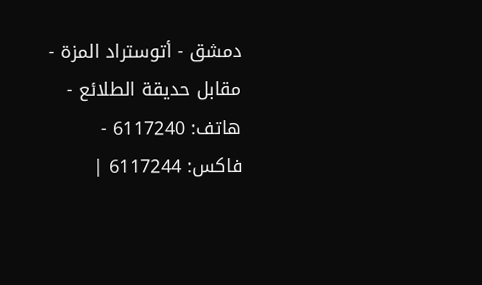دمشق - أتوستراد المزة - مقابل حديقة الطلائع - هاتف: 6117240 - فاكس: 6117244 |